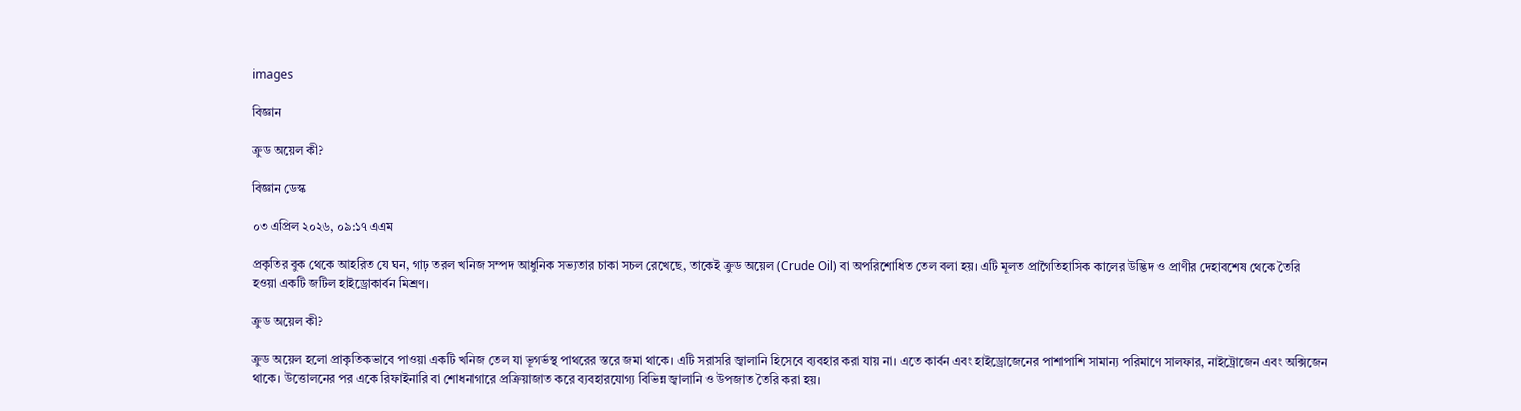images

বিজ্ঞান

ক্রুড অয়েল কী?

বিজ্ঞান ডেস্ক

০৩ এপ্রিল ২০২৬, ০৯:১৭ এএম

প্রকৃতির বুক থেকে আহরিত যে ঘন, গাঢ় তরল খনিজ সম্পদ আধুনিক সভ্যতার চাকা সচল রেখেছে, তাকেই ক্রুড অয়েল (Crude Oil) বা অপরিশোধিত তেল বলা হয়। এটি মূলত প্রাগৈতিহাসিক কালের উদ্ভিদ ও প্রাণীর দেহাবশেষ থেকে তৈরি হওয়া একটি জটিল হাইড্রোকার্বন মিশ্রণ।

ক্রুড অয়েল কী?

ক্রুড অয়েল হলো প্রাকৃতিকভাবে পাওয়া একটি খনিজ তেল যা ভূগর্ভস্থ পাথরের স্তরে জমা থাকে। এটি সরাসরি জ্বালানি হিসেবে ব্যবহার করা যায় না। এতে কার্বন এবং হাইড্রোজেনের পাশাপাশি সামান্য পরিমাণে সালফার, নাইট্রোজেন এবং অক্সিজেন থাকে। উত্তোলনের পর একে রিফাইনারি বা শোধনাগারে প্রক্রিয়াজাত করে ব্যবহারযোগ্য বিভিন্ন জ্বালানি ও উপজাত তৈরি করা হয়।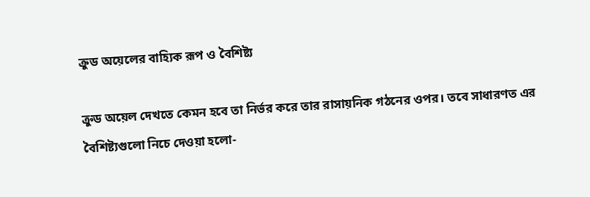ক্রুড অয়েলের বাহ্যিক রূপ ও বৈশিষ্ট্য

ক্রুড অয়েল দেখতে কেমন হবে তা নির্ভর করে তার রাসায়নিক গঠনের ওপর। তবে সাধারণত এর বৈশিষ্ট্যগুলো নিচে দেওয়া হলো-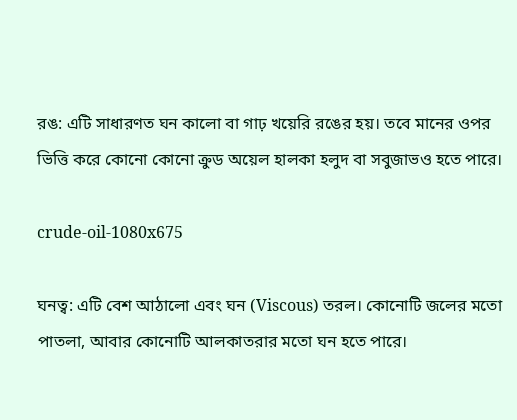রঙ: এটি সাধারণত ঘন কালো বা গাঢ় খয়েরি রঙের হয়। তবে মানের ওপর ভিত্তি করে কোনো কোনো ক্রুড অয়েল হালকা হলুদ বা সবুজাভও হতে পারে।

crude-oil-1080x675

ঘনত্ব: এটি বেশ আঠালো এবং ঘন (Viscous) তরল। কোনোটি জলের মতো পাতলা, আবার কোনোটি আলকাতরার মতো ঘন হতে পারে।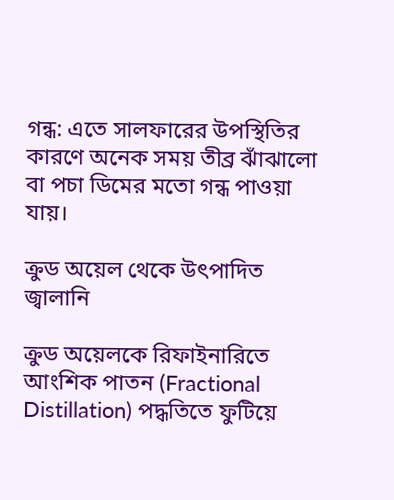গন্ধ: এতে সালফারের উপস্থিতির কারণে অনেক সময় তীব্র ঝাঁঝালো বা পচা ডিমের মতো গন্ধ পাওয়া যায়।

ক্রুড অয়েল থেকে উৎপাদিত জ্বালানি

ক্রুড অয়েলকে রিফাইনারিতে আংশিক পাতন (Fractional Distillation) পদ্ধতিতে ফুটিয়ে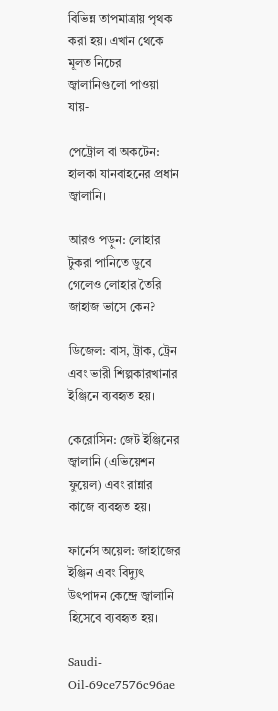বিভিন্ন তাপমাত্রায় পৃথক করা হয়। এখান থেকে মূলত নিচের জ্বালানিগুলো পাওয়া যায়-

পেট্রোল বা অকটেন: হালকা যানবাহনের প্রধান জ্বালানি।

আরও পড়ুন: লোহার টুকরা পানিতে ডুবে গেলেও লোহার তৈরি জাহাজ ভাসে কেন?

ডিজেল: বাস, ট্রাক, ট্রেন এবং ভারী শিল্পকারখানার ইঞ্জিনে ব্যবহৃত হয়।

কেরোসিন: জেট ইঞ্জিনের জ্বালানি (এভিয়েশন ফুয়েল) এবং রান্নার কাজে ব্যবহৃত হয়।

ফার্নেস অয়েল: জাহাজের ইঞ্জিন এবং বিদ্যুৎ উৎপাদন কেন্দ্রে জ্বালানি হিসেবে ব্যবহৃত হয়।

Saudi-Oil-69ce7576c96ae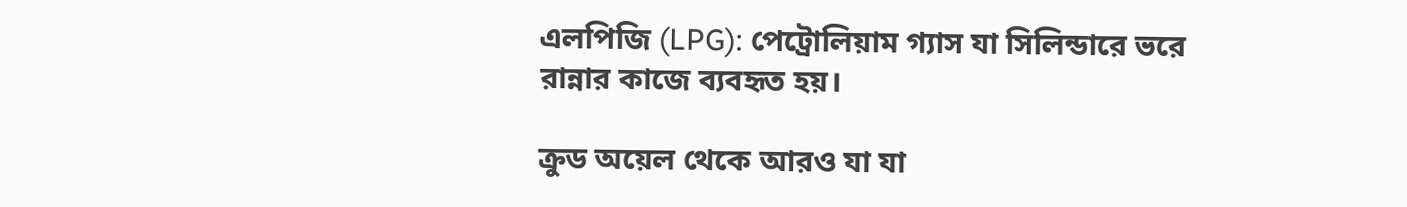এলপিজি (LPG): পেট্রোলিয়াম গ্যাস যা সিলিন্ডারে ভরে রান্নার কাজে ব্যবহৃত হয়।

ক্রুড অয়েল থেকে আরও যা যা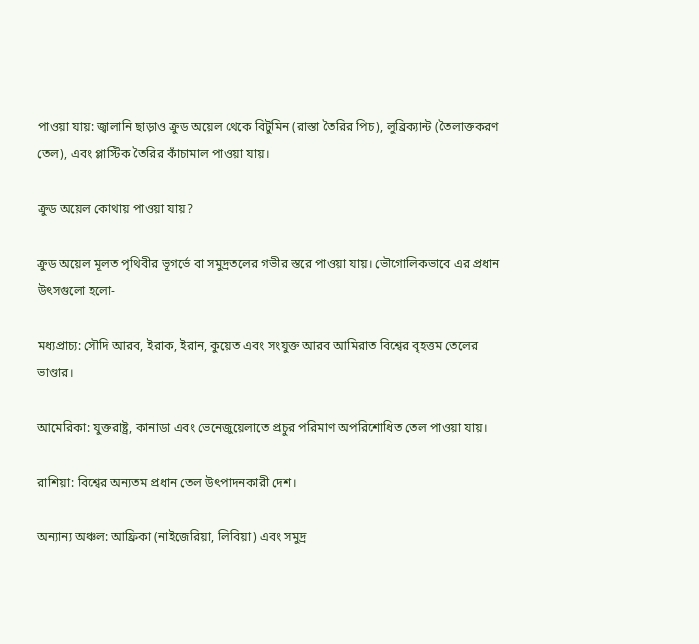পাওয়া যায়: জ্বালানি ছাড়াও ক্রুড অয়েল থেকে বিটুমিন (রাস্তা তৈরির পিচ), লুব্রিক্যান্ট (তৈলাক্তকরণ তেল), এবং প্লাস্টিক তৈরির কাঁচামাল পাওয়া যায়।

ক্রুড অয়েল কোথায় পাওয়া যায়?

ক্রুড অয়েল মূলত পৃথিবীর ভূগর্ভে বা সমুদ্রতলের গভীর স্তরে পাওয়া যায়। ভৌগোলিকভাবে এর প্রধান উৎসগুলো হলো-

মধ্যপ্রাচ্য: সৌদি আরব, ইরাক, ইরান, কুয়েত এবং সংযুক্ত আরব আমিরাত বিশ্বের বৃহত্তম তেলের ভাণ্ডার।

আমেরিকা: যুক্তরাষ্ট্র, কানাডা এবং ভেনেজুয়েলাতে প্রচুর পরিমাণ অপরিশোধিত তেল পাওয়া যায়।

রাশিয়া: বিশ্বের অন্যতম প্রধান তেল উৎপাদনকারী দেশ।

অন্যান্য অঞ্চল: আফ্রিকা (নাইজেরিয়া, লিবিয়া) এবং সমুদ্র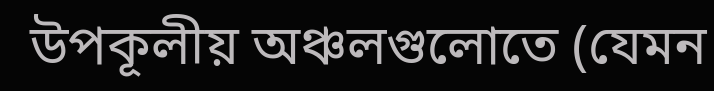উপকূলীয় অঞ্চলগুলোতে (যেমন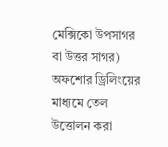মেক্সিকো উপসাগর বা উত্তর সাগর) অফশোর ড্রিলিংয়ের মাধ্যমে তেল উত্তোলন করা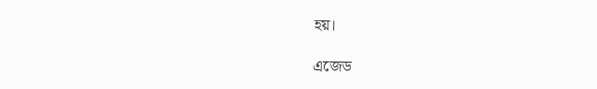হয়।

এজেড